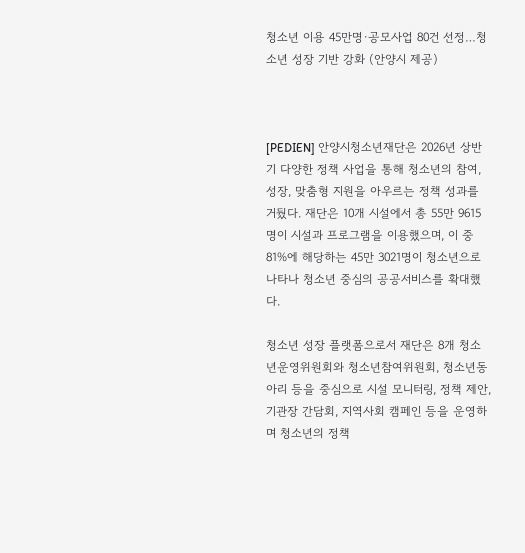청소년 이용 45만명·공모사업 80건 선정…청소년 성장 기반 강화 (안양시 제공)



[PEDIEN] 안양시청소년재단은 2026년 상반기 다양한 정책 사업을 통해 청소년의 참여, 성장, 맞춤형 지원을 아우르는 정책 성과를 거뒀다. 재단은 10개 시설에서 총 55만 9615명이 시설과 프로그램을 이용했으며, 이 중 81%에 해당하는 45만 3021명이 청소년으로 나타나 청소년 중심의 공공서비스를 확대했다.

청소년 성장 플랫폼으로서 재단은 8개 청소년운영위원회와 청소년참여위원회, 청소년동아리 등을 중심으로 시설 모니터링, 정책 제안, 기관장 간담회, 지역사회 캠페인 등을 운영하며 청소년의 정책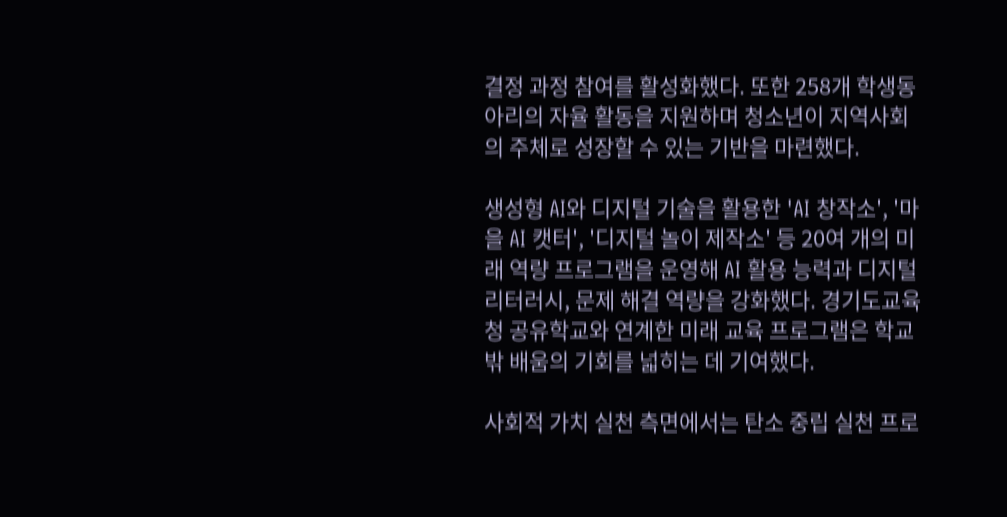결정 과정 참여를 활성화했다. 또한 258개 학생동아리의 자율 활동을 지원하며 청소년이 지역사회의 주체로 성장할 수 있는 기반을 마련했다.

생성형 AI와 디지털 기술을 활용한 'AI 창작소', '마을 AI 캣터', '디지털 놀이 제작소' 등 20여 개의 미래 역량 프로그램을 운영해 AI 활용 능력과 디지털 리터러시, 문제 해결 역량을 강화했다. 경기도교육청 공유학교와 연계한 미래 교육 프로그램은 학교 밖 배움의 기회를 넓히는 데 기여했다.

사회적 가치 실천 측면에서는 탄소 중립 실천 프로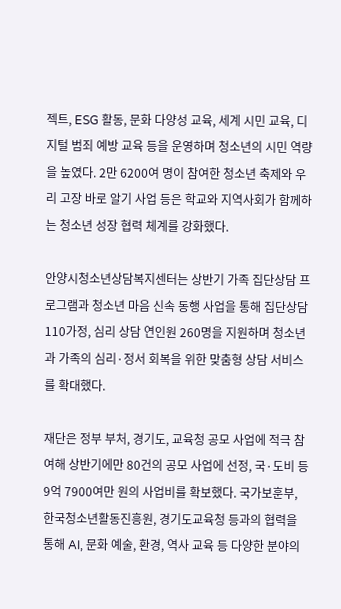젝트, ESG 활동, 문화 다양성 교육, 세계 시민 교육, 디지털 범죄 예방 교육 등을 운영하며 청소년의 시민 역량을 높였다. 2만 6200여 명이 참여한 청소년 축제와 우리 고장 바로 알기 사업 등은 학교와 지역사회가 함께하는 청소년 성장 협력 체계를 강화했다.

안양시청소년상담복지센터는 상반기 가족 집단상담 프로그램과 청소년 마음 신속 동행 사업을 통해 집단상담 110가정, 심리 상담 연인원 260명을 지원하며 청소년과 가족의 심리·정서 회복을 위한 맞춤형 상담 서비스를 확대했다.

재단은 정부 부처, 경기도, 교육청 공모 사업에 적극 참여해 상반기에만 80건의 공모 사업에 선정, 국·도비 등 9억 7900여만 원의 사업비를 확보했다. 국가보훈부, 한국청소년활동진흥원, 경기도교육청 등과의 협력을 통해 AI, 문화 예술, 환경, 역사 교육 등 다양한 분야의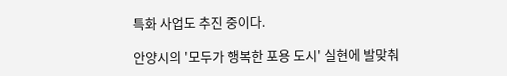특화 사업도 추진 중이다.

안양시의 '모두가 행복한 포용 도시' 실현에 발맞춰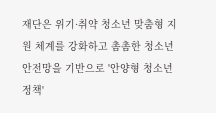재단은 위기·취약 청소년 맞춤형 지원 체계를 강화하고 촘촘한 청소년 안전망을 기반으로 '안양형 청소년 정책'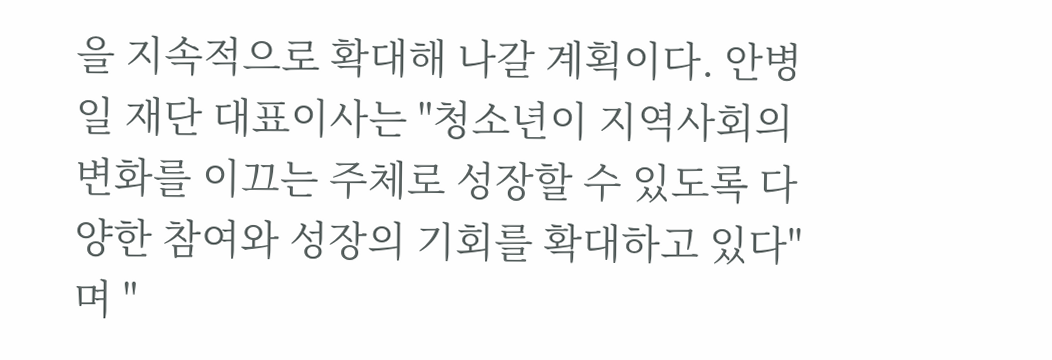을 지속적으로 확대해 나갈 계획이다. 안병일 재단 대표이사는 "청소년이 지역사회의 변화를 이끄는 주체로 성장할 수 있도록 다양한 참여와 성장의 기회를 확대하고 있다"며 "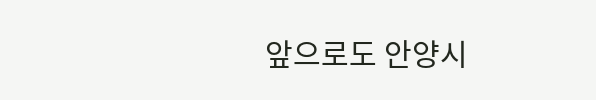앞으로도 안양시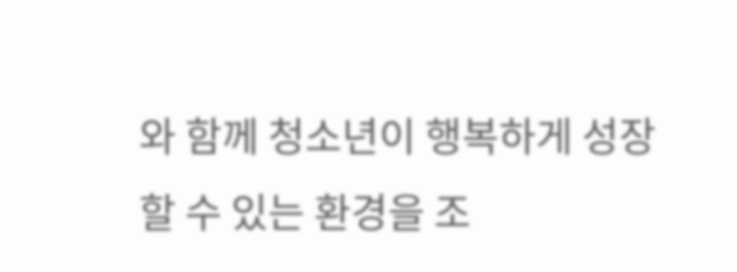와 함께 청소년이 행복하게 성장할 수 있는 환경을 조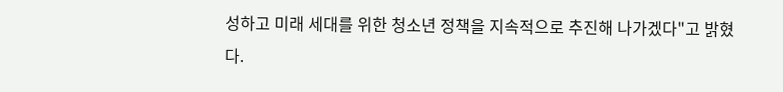성하고 미래 세대를 위한 청소년 정책을 지속적으로 추진해 나가겠다"고 밝혔다.